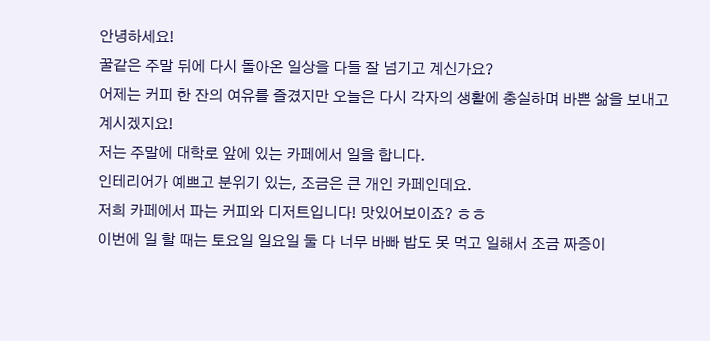안녕하세요!
꿀같은 주말 뒤에 다시 돌아온 일상을 다들 잘 넘기고 계신가요?
어제는 커피 한 잔의 여유를 즐겼지만 오늘은 다시 각자의 생활에 충실하며 바쁜 삶을 보내고 계시겠지요!
저는 주말에 대학로 앞에 있는 카페에서 일을 합니다.
인테리어가 예쁘고 분위기 있는, 조금은 큰 개인 카페인데요.
저희 카페에서 파는 커피와 디저트입니다! 맛있어보이죠? ㅎㅎ
이번에 일 할 때는 토요일 일요일 둘 다 너무 바빠 밥도 못 먹고 일해서 조금 짜증이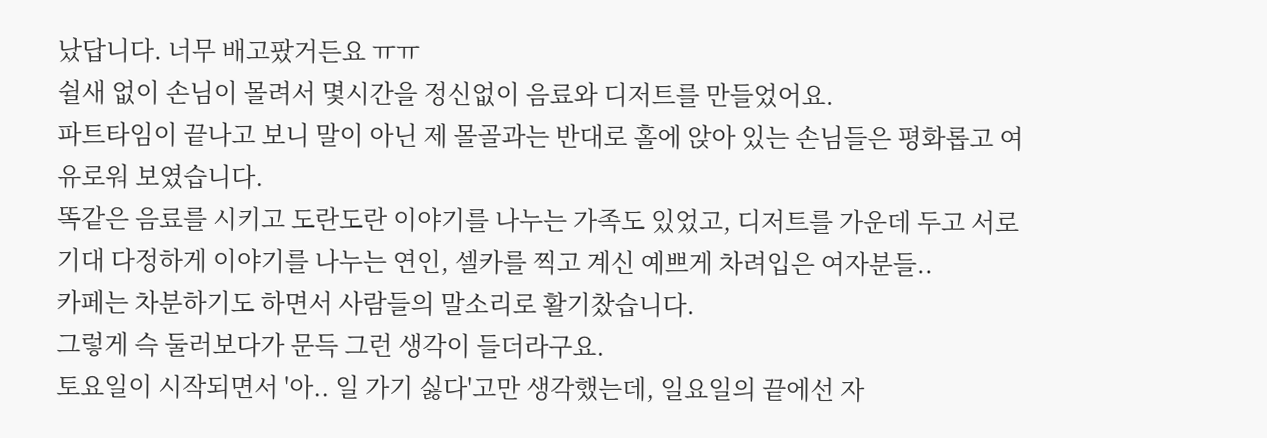났답니다. 너무 배고팠거든요 ㅠㅠ
쉴새 없이 손님이 몰려서 몇시간을 정신없이 음료와 디저트를 만들었어요.
파트타임이 끝나고 보니 말이 아닌 제 몰골과는 반대로 홀에 앉아 있는 손님들은 평화롭고 여유로워 보였습니다.
똑같은 음료를 시키고 도란도란 이야기를 나누는 가족도 있었고, 디저트를 가운데 두고 서로 기대 다정하게 이야기를 나누는 연인, 셀카를 찍고 계신 예쁘게 차려입은 여자분들..
카페는 차분하기도 하면서 사람들의 말소리로 활기찼습니다.
그렇게 슥 둘러보다가 문득 그런 생각이 들더라구요.
토요일이 시작되면서 '아.. 일 가기 싫다'고만 생각했는데, 일요일의 끝에선 자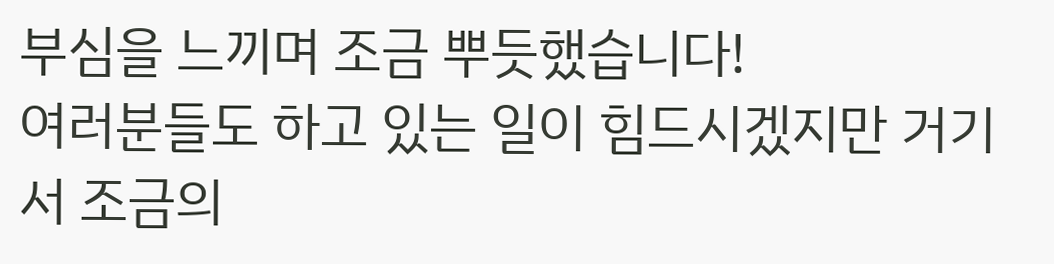부심을 느끼며 조금 뿌듯했습니다!
여러분들도 하고 있는 일이 힘드시겠지만 거기서 조금의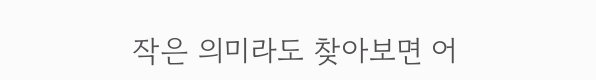작은 의미라도 찾아보면 어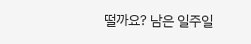떨까요? 남은 일주일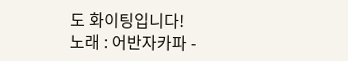도 화이팅입니다!
노래 : 어반자카파 -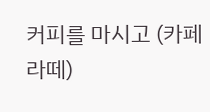커피를 마시고 (카페 라떼)